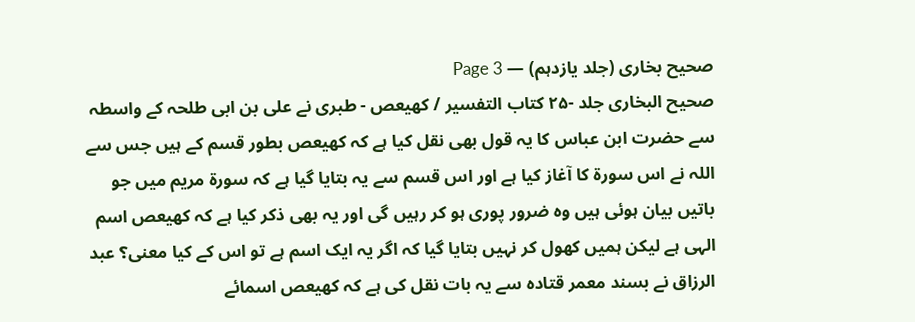صحیح بخاری (جلد یازدہم) — Page 3
صحيح البخاری جلد -۲۵ کتاب التفسير / كهيعص - طبری نے علی بن ابی طلحہ کے واسطہ سے حضرت ابن عباس کا یہ قول بھی نقل کیا ہے کہ کھیعص بطور قسم کے ہیں جس سے اللہ نے اس سورۃ کا آغاز کیا ہے اور اس قسم سے یہ بتایا گیا ہے کہ سورۃ مریم میں جو باتیں بیان ہوئی ہیں وہ ضرور پوری ہو کر رہیں گی اور یہ بھی ذکر کیا ہے کہ کھیعص اسم الہی ہے لیکن ہمیں کھول کر نہیں بتایا گیا کہ اگر یہ ایک اسم ہے تو اس کے کیا معنی؟ عبد الرزاق نے بسند معمر قتادہ سے یہ بات نقل کی ہے کہ کھیعص اسمائے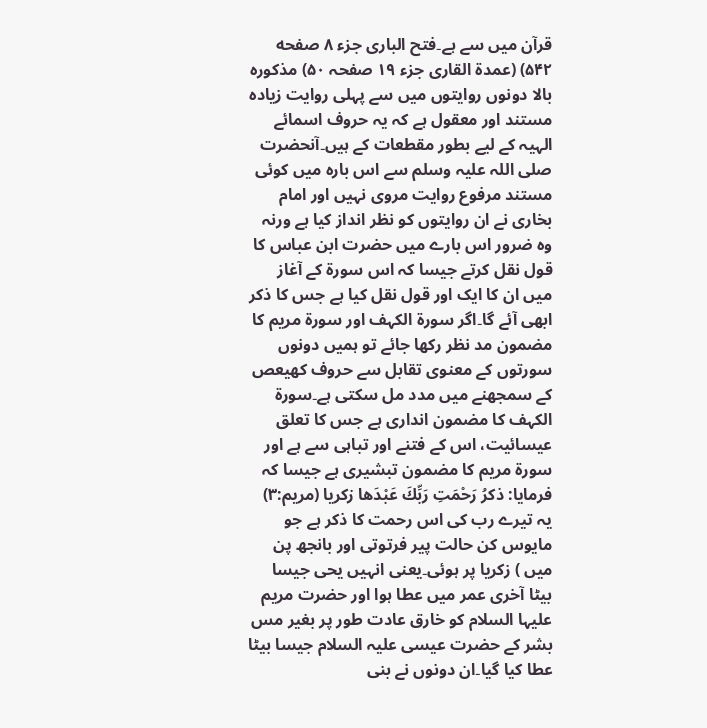قرآن میں سے ہے۔فتح الباری جزء ۸ صفحه ۵۴۲) (عمدۃ القاری جزء ۱۹ صفحہ ۵۰) مذکورہ بالا دونوں روایتوں میں سے پہلی روایت زیادہ مستند اور معقول ہے کہ یہ حروف اسمائے الہیہ کے لیے بطور مقطعات کے ہیں۔آنحضرت صلی اللہ علیہ وسلم سے اس بارہ میں کوئی مستند مرفوع روایت مروی نہیں اور امام بخاری نے ان روایتوں کو نظر انداز کیا ہے ورنہ وہ ضرور اس بارے میں حضرت ابن عباس کا قول نقل کرتے جیسا کہ اس سورۃ کے آغاز میں ان کا ایک اور قول نقل کیا ہے جس کا ذکر ابھی آئے گا۔اگر سورۃ الکہف اور سورۃ مریم کا مضمون مد نظر رکھا جائے تو ہمیں دونوں سورتوں کے معنوی تقابل سے حروف کھیعص کے سمجھنے میں مدد مل سکتی ہے۔سورۃ الکہف کا مضمون انداری ہے جس کا تعلق عیسائیت، اس کے فتنے اور تباہی سے ہے اور سورۃ مریم کا مضمون تبشیری ہے جیسا کہ فرمایا: ذكرُ رَحْمَتِ رَبِّكَ عَبْدَها زكريا (مریم:۳) یہ تیرے رب کی اس رحمت کا ذکر ہے جو مایوس کن حالت پیر فرتوتی اور بانجھ پن میں ) زکریا پر ہوئی۔یعنی انہیں یحی جیسا بیٹا آخری عمر میں عطا ہوا اور حضرت مریم علیہا السلام کو خارق عادت طور پر بغیر مس بشر کے حضرت عیسی علیہ السلام جیسا بیٹا عطا کیا گیا۔ان دونوں نے بنی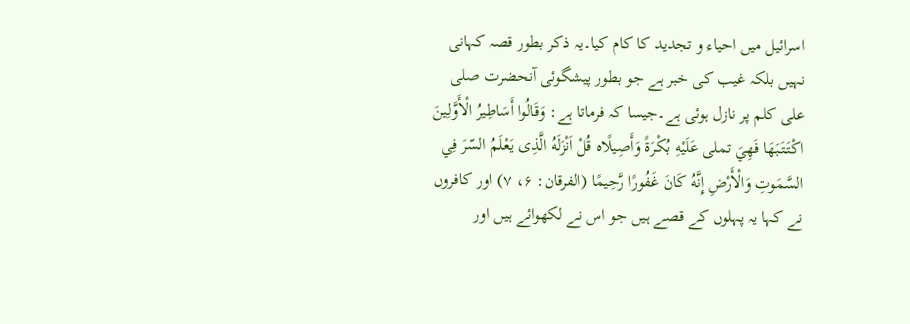اسرائیل میں احیاء و تجدید کا کام کیا۔یہ ذکر بطور قصہ کہانی نہیں بلکہ غیب کی خبر ہے جو بطور پیشگوئی آنحضرت صلی علی کلم پر نازل ہوئی ہے۔جیسا کہ فرماتا ہے: وَقَالُوا أَسَاطِيرُ الْأَوَّلِينَ اكْتَتَبَهَا فَهِيَ تملى عَلَيْهِ بُكْرَةً وَأَصِيلًاه قُلْ اَنْزَلَهُ الَّذِى يَعْلَمُ السّرَ فِي السَّمَوتِ وَالْأَرْضِ إِنَّهُ كَانَ غَفُورًا رَّحِيمًا (الفرقان: ۶، ۷) اور کافروں نے کہا یہ پہلوں کے قصے ہیں جو اس نے لکھوائے ہیں اور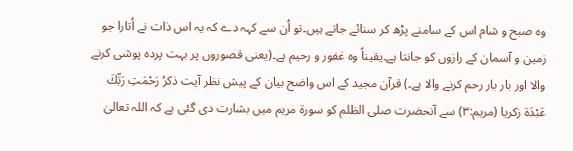وہ صبح و شام اس کے سامنے پڑھ کر سنائے جاتے ہیں۔تو اُن سے کہہ دے کہ یہ اس ذات نے اُتارا جو زمین و آسمان کے رازوں کو جانتا ہے۔یقیناً وہ غفور و رحیم ہے۔(یعنی قصوروں پر بہت پردہ پوشی کرنے والا اور بار بار رحم کرنے والا ہے۔) قرآن مجید کے اس واضح بیان کے پیش نظر آیت ذکرُ رَحْمَتِ رَبِّكَ عَبْدَة زكريا (مریم:۳) سے آنحضرت صلی الظلم کو سورۃ مریم میں بشارت دی گئی ہے کہ اللہ تعالیٰ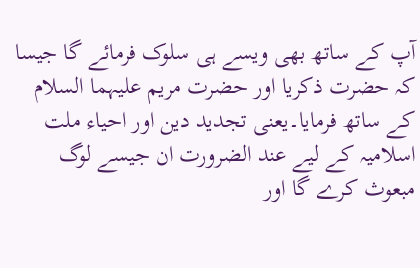آپ کے ساتھ بھی ویسے ہی سلوک فرمائے گا جیسا کہ حضرت ذکریا اور حضرت مریم علیہما السلام کے ساتھ فرمایا۔یعنی تجدید دین اور احیاء ملت اسلامیہ کے لیے عند الضرورت ان جیسے لوگ مبعوث کرے گا اور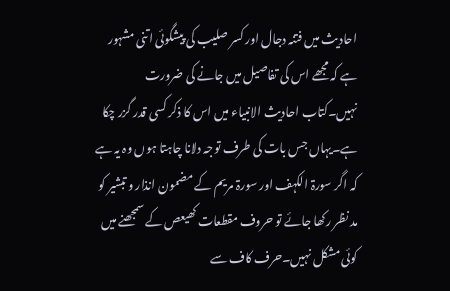احادیث میں فتنہ دجال اور کسر صلیب کی پیشگوئی اتنی مشہور ہے کہ مجھے اس کی تفاصیل میں جانے کی ضرورت نہیں۔کتاب احادیث الانبیاء میں اس کا ذکر کسی قدر گزر چکا ہے۔یہاں جس بات کی طرف توجہ دلانا چاہتا ہوں وہ یہ ہے کہ اگر سورۃ الکہف اور سورۃ مریم کے مضمون انذار و تبشیر کو مد نظر رکھا جائے تو حروف مقطعات کھیعص کے سمجھنے میں کوئی مشکل نہیں۔حرف کاف سے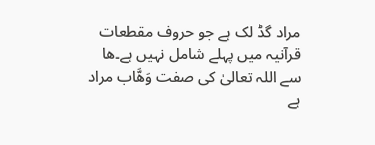مراد گڈ لک ہے جو حروف مقطعات قرآنیہ میں پہلے شامل نہیں ہے۔ھا سے اللہ تعالیٰ کی صفت وَهَّاب مراد ہے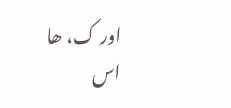اور ک، ھا اس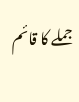جملے کا قائم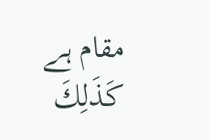مقام ہے كَذَلِكَ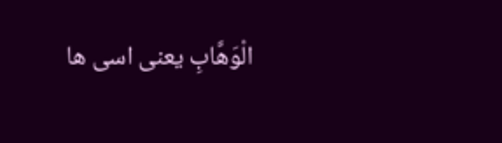الْوَهَّابِ یعنی اسی ها